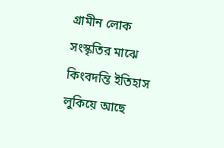গ্রামীন লোক সংস্কৃতির মাঝে কিংবদন্তি ইতিহাস লুকিয়ে আছে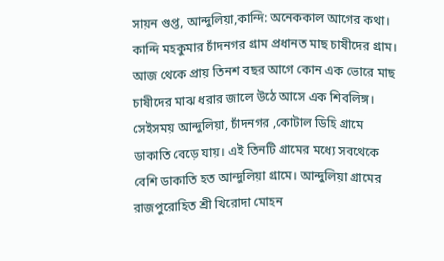সায়ন গুপ্ত, আন্দুলিয়া,কান্দি: অনেককাল আগের কথা। কান্দি মহকুমার চাঁদনগর গ্রাম প্রধানত মাছ চাষীদের গ্রাম। আজ থেকে প্রায় তিনশ বছর আগে কোন এক ভোরে মাছ চাষীদের মাঝ ধরার জালে উঠে আসে এক শিবলিঙ্গ। সেইসময় আন্দুলিয়া, চাঁদনগর ,কোটাল ডিহি গ্রামে ডাকাতি বেড়ে যায়। এই তিনটি গ্রামের মধ্যে সবথেকে বেশি ডাকাতি হত আন্দুলিয়া গ্রামে। আন্দুলিয়া গ্রামের রাজপুরোহিত শ্রী খিরোদা মোহন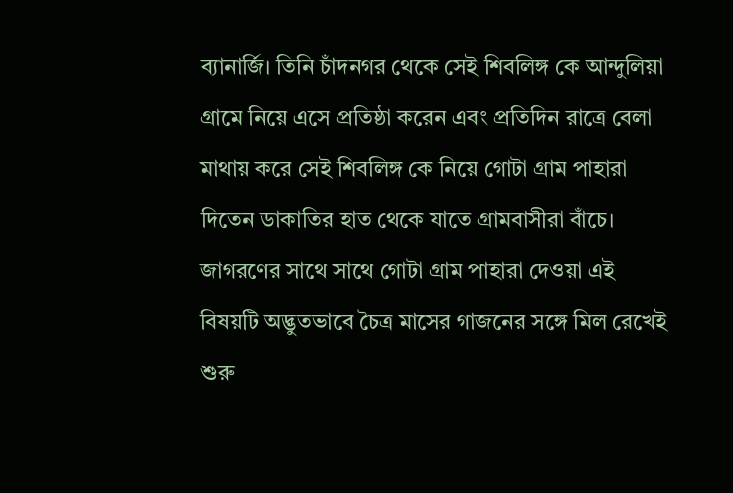ব্যানার্জি। তিনি চাঁদনগর থেকে সেই শিবলিঙ্গ কে আন্দুলিয়া গ্রামে নিয়ে এসে প্রতিষ্ঠা করেন এবং প্রতিদিন রাত্রে বেলা মাথায় করে সেই শিবলিঙ্গ কে নিয়ে গোটা গ্রাম পাহারা দিতেন ডাকাতির হাত থেকে যাতে গ্রামবাসীরা বাঁচে। জাগরণের সাথে সাথে গোটা গ্রাম পাহারা দেওয়া এই বিষয়টি অদ্ভুতভাবে চৈত্র মাসের গাজনের সঙ্গে মিল রেখেই শুরু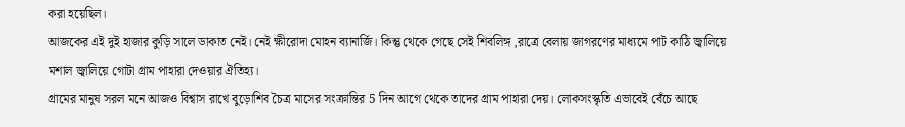করা হয়েছিল।
আজকের এই দুই হাজার কুড়ি সালে ডাকাত নেই। নেই ক্ষীরোদা মোহন ব্যানার্জি। কিন্তু থেকে গেছে সেই শিবলিঙ্গ ,রাত্রে বেলায় জাগরণের মাধ্যমে পাট কাঠি জ্বালিয়ে মশাল জ্বালিয়ে গোটা গ্রাম পাহারা দেওয়ার ঐতিহ্য।
গ্রামের মানুষ সরল মনে আজও বিশ্বাস রাখে বুড়োশিব চৈত্র মাসের সংক্রান্তির 5 দিন আগে থেকে তাদের গ্রাম পাহারা দেয়। লোকসংস্কৃতি এভাবেই বেঁচে আছে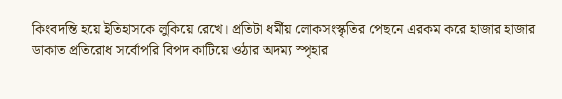কিংবদন্তি হয়ে ইতিহাসকে লুকিয়ে রেখে। প্রতিটা ধর্মীয় লোকসংস্কৃতির পেছনে এরকম করে হাজার হাজার ডাকাত প্রতিরোধ সর্বোপরি বিপদ কাটিয়ে ওঠার অদম্য স্পৃহার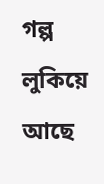গল্প লুকিয়ে আছে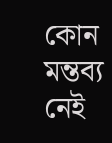কোন মন্তব্য নেই